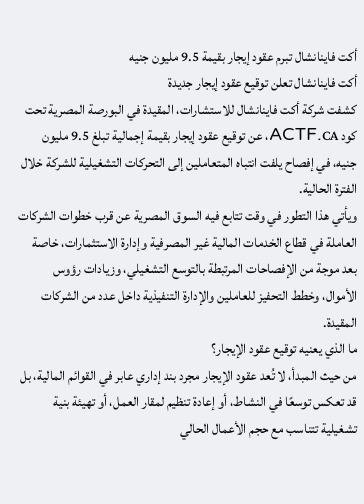أكت فاينانشال تبرم عقود إيجار بقيمة 9.5 مليون جنيه
أكت فاينانشال تعلن توقيع عقود إيجار جديدة
كشفت شركة أكت فاينانشال للاستشارات، المقيدة في البورصة المصرية تحت كود ACTF.CA، عن توقيع عقود إيجار بقيمة إجمالية تبلغ 9.5 مليون جنيه، في إفصاح يلفت انتباه المتعاملين إلى التحركات التشغيلية للشركة خلال الفترة الحالية.
ويأتي هذا التطور في وقت تتابع فيه السوق المصرية عن قرب خطوات الشركات العاملة في قطاع الخدمات المالية غير المصرفية وإدارة الاستثمارات، خاصة بعد موجة من الإفصاحات المرتبطة بالتوسع التشغيلي، وزيادات رؤوس الأموال، وخطط التحفيز للعاملين والإدارة التنفيذية داخل عدد من الشركات المقيدة.
ما الذي يعنيه توقيع عقود الإيجار؟
من حيث المبدأ، لا تُعد عقود الإيجار مجرد بند إداري عابر في القوائم المالية، بل قد تعكس توسعًا في النشاط، أو إعادة تنظيم لمقار العمل، أو تهيئة بنية تشغيلية تتناسب مع حجم الأعمال الحالي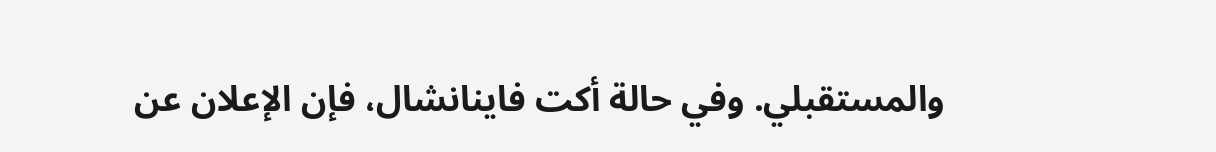والمستقبلي. وفي حالة أكت فاينانشال، فإن الإعلان عن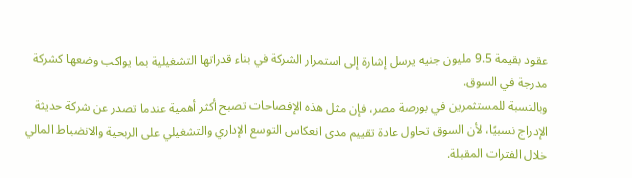عقود بقيمة 9.5 مليون جنيه يرسل إشارة إلى استمرار الشركة في بناء قدراتها التشغيلية بما يواكب وضعها كشركة مدرجة في السوق.
وبالنسبة للمستثمرين في بورصة مصر، فإن مثل هذه الإفصاحات تصبح أكثر أهمية عندما تصدر عن شركة حديثة الإدراج نسبيًا، لأن السوق تحاول عادة تقييم مدى انعكاس التوسع الإداري والتشغيلي على الربحية والانضباط المالي خلال الفترات المقبلة.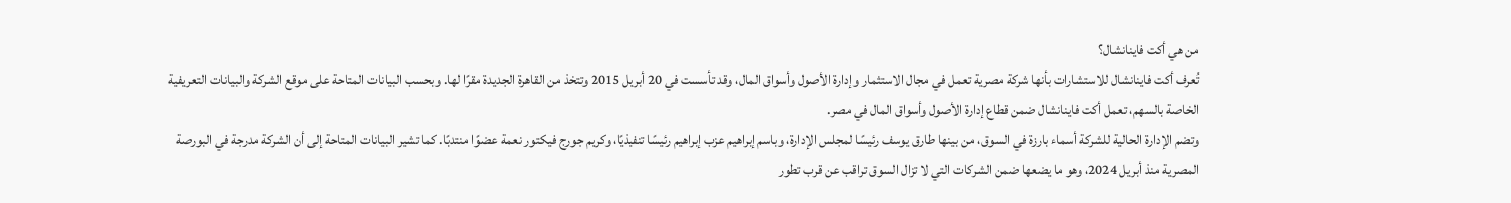من هي أكت فاينانشال؟
تُعرف أكت فاينانشال للاستشارات بأنها شركة مصرية تعمل في مجال الاستثمار وإدارة الأصول وأسواق المال، وقد تأسست في 20 أبريل 2015 وتتخذ من القاهرة الجديدة مقرًا لها. وبحسب البيانات المتاحة على موقع الشركة والبيانات التعريفية الخاصة بالسهم، تعمل أكت فاينانشال ضمن قطاع إدارة الأصول وأسواق المال في مصر.
وتضم الإدارة الحالية للشركة أسماء بارزة في السوق، من بينها طارق يوسف رئيسًا لمجلس الإدارة، وباسم إبراهيم عزب إبراهيم رئيسًا تنفيذيًا، وكريم جورج فيكتور نعمة عضوًا منتدبًا. كما تشير البيانات المتاحة إلى أن الشركة مدرجة في البورصة المصرية منذ أبريل 2024، وهو ما يضعها ضمن الشركات التي لا تزال السوق تراقب عن قرب تطور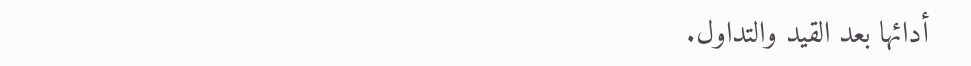أدائها بعد القيد والتداول.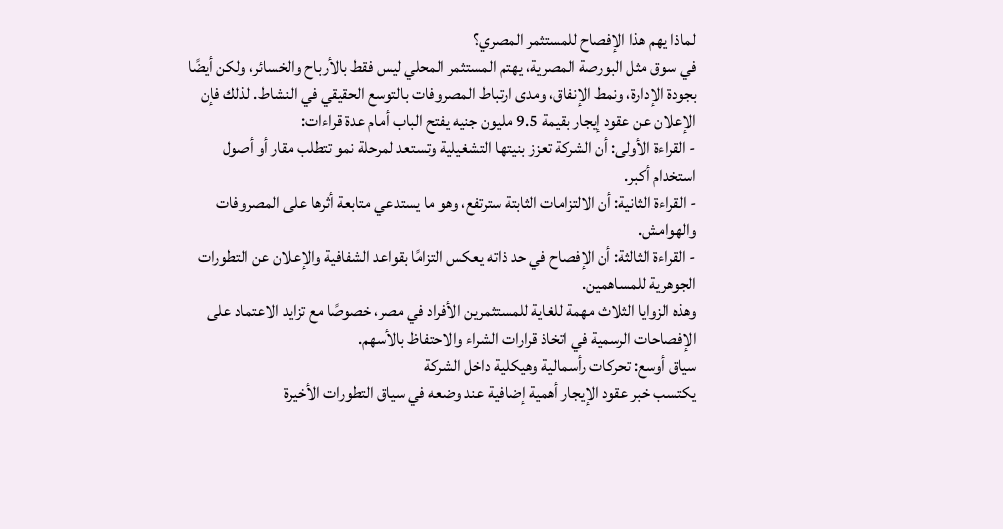لماذا يهم هذا الإفصاح للمستثمر المصري؟
في سوق مثل البورصة المصرية، يهتم المستثمر المحلي ليس فقط بالأرباح والخسائر، ولكن أيضًا بجودة الإدارة، ونمط الإنفاق، ومدى ارتباط المصروفات بالتوسع الحقيقي في النشاط. لذلك فإن الإعلان عن عقود إيجار بقيمة 9.5 مليون جنيه يفتح الباب أمام عدة قراءات:
- القراءة الأولى: أن الشركة تعزز بنيتها التشغيلية وتستعد لمرحلة نمو تتطلب مقار أو أصول استخدام أكبر.
- القراءة الثانية: أن الالتزامات الثابتة سترتفع، وهو ما يستدعي متابعة أثرها على المصروفات والهوامش.
- القراءة الثالثة: أن الإفصاح في حد ذاته يعكس التزامًا بقواعد الشفافية والإعلان عن التطورات الجوهرية للمساهمين.
وهذه الزوايا الثلاث مهمة للغاية للمستثمرين الأفراد في مصر، خصوصًا مع تزايد الاعتماد على الإفصاحات الرسمية في اتخاذ قرارات الشراء والاحتفاظ بالأسهم.
سياق أوسع: تحركات رأسمالية وهيكلية داخل الشركة
يكتسب خبر عقود الإيجار أهمية إضافية عند وضعه في سياق التطورات الأخيرة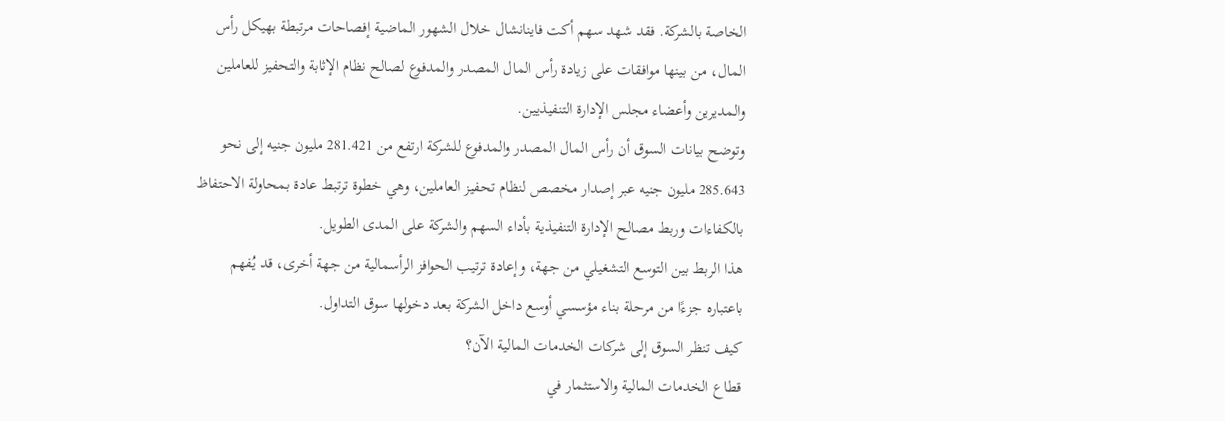الخاصة بالشركة. فقد شهد سهم أكت فاينانشال خلال الشهور الماضية إفصاحات مرتبطة بهيكل رأس المال، من بينها موافقات على زيادة رأس المال المصدر والمدفوع لصالح نظام الإثابة والتحفيز للعاملين والمديرين وأعضاء مجلس الإدارة التنفيذيين.
وتوضح بيانات السوق أن رأس المال المصدر والمدفوع للشركة ارتفع من 281.421 مليون جنيه إلى نحو 285.643 مليون جنيه عبر إصدار مخصص لنظام تحفيز العاملين، وهي خطوة ترتبط عادة بمحاولة الاحتفاظ بالكفاءات وربط مصالح الإدارة التنفيذية بأداء السهم والشركة على المدى الطويل.
هذا الربط بين التوسع التشغيلي من جهة، وإعادة ترتيب الحوافز الرأسمالية من جهة أخرى، قد يُفهم باعتباره جزءًا من مرحلة بناء مؤسسي أوسع داخل الشركة بعد دخولها سوق التداول.
كيف تنظر السوق إلى شركات الخدمات المالية الآن؟
قطاع الخدمات المالية والاستثمار في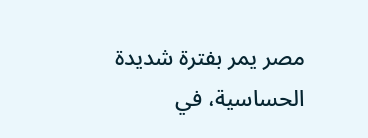مصر يمر بفترة شديدة الحساسية، في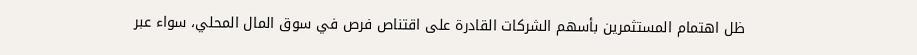ظل اهتمام المستثمرين بأسهم الشركات القادرة على اقتناص فرص في سوق المال المحلي، سواء عبر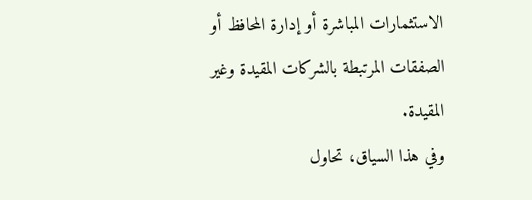الاستثمارات المباشرة أو إدارة المحافظ أو الصفقات المرتبطة بالشركات المقيدة وغير المقيدة.
وفي هذا السياق، تحاول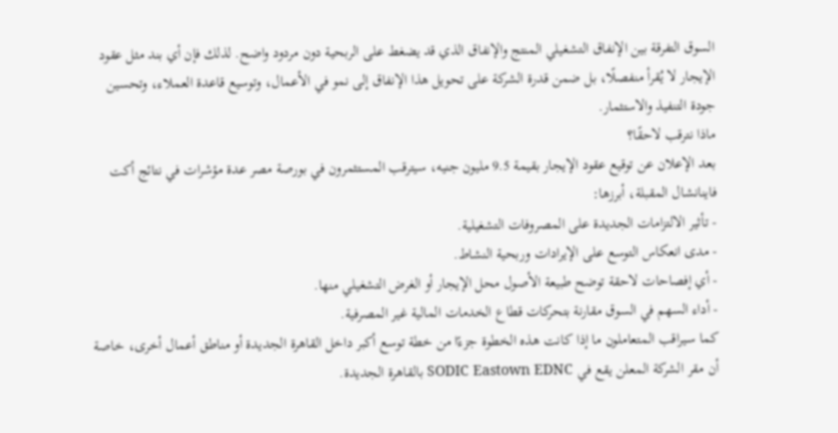السوق التفرقة بين الإنفاق التشغيلي المنتج والإنفاق الذي قد يضغط على الربحية دون مردود واضح. لذلك فإن أي بند مثل عقود الإيجار لا يُقرأ منفصلًا، بل ضمن قدرة الشركة على تحويل هذا الإنفاق إلى نمو في الأعمال، وتوسيع قاعدة العملاء، وتحسين جودة التنفيذ والاستثمار.
ماذا نترقب لاحقًا؟
بعد الإعلان عن توقيع عقود الإيجار بقيمة 9.5 مليون جنيه، سيترقب المستثمرون في بورصة مصر عدة مؤشرات في نتائج أكت فاينانشال المقبلة، أبرزها:
- تأثير الالتزامات الجديدة على المصروفات التشغيلية.
- مدى انعكاس التوسع على الإيرادات وربحية النشاط.
- أي إفصاحات لاحقة توضح طبيعة الأصول محل الإيجار أو الغرض التشغيلي منها.
- أداء السهم في السوق مقارنة بتحركات قطاع الخدمات المالية غير المصرفية.
كما سيراقب المتعاملون ما إذا كانت هذه الخطوة جزءًا من خطة توسع أكبر داخل القاهرة الجديدة أو مناطق أعمال أخرى، خاصة أن مقر الشركة المعلن يقع في SODIC Eastown EDNC بالقاهرة الجديدة.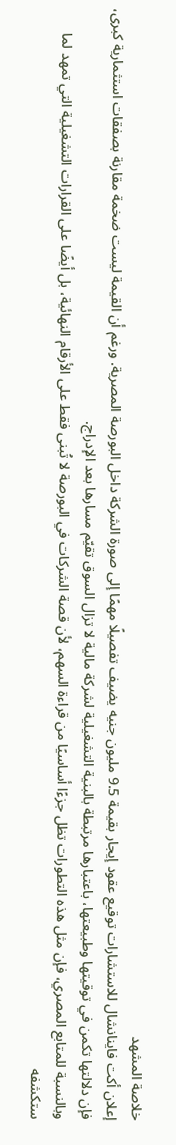خلاصة المشهد
إعلان أكت فاينانشال للاستشارات توقيع عقود إيجار بقيمة 9.5 مليون جنيه يضيف تفصيلًا مهمًا إلى صورة الشركة داخل البورصة المصرية. ورغم أن القيمة ليست ضخمة مقارنة بصفقات استثمارية كبرى، فإن دلالتها تكمن في توقيتها وطبيعتها، باعتبارها مرتبطة بالبنية التشغيلية لشركة مالية لا تزال السوق تقيّم مسارها بعد الإدراج.
وبالنسبة للمتابع المصري، فإن مثل هذه التطورات تظل جزءًا أساسيًا من قراءة السهم، لأن قصة الشركات في البورصة لا تُبنى فقط على الأرقام النهائية، بل أيضًا على القرارات التشغيلية التي تمهد لما ستكشفه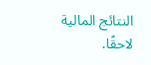النتائج المالية لاحقًا.